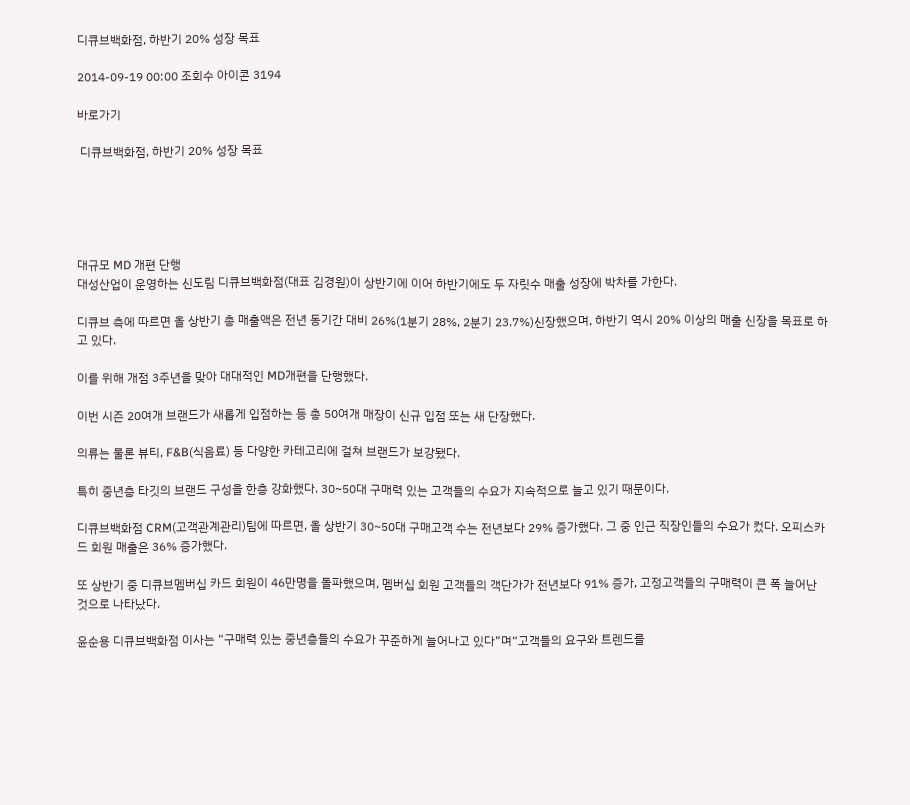디큐브백화점, 하반기 20% 성장 목표

2014-09-19 00:00 조회수 아이콘 3194

바로가기

 디큐브백화점, 하반기 20% 성장 목표





대규모 MD 개편 단행
대성산업이 운영하는 신도림 디큐브백화점(대표 김경원)이 상반기에 이어 하반기에도 두 자릿수 매출 성장에 박차를 가한다.

디큐브 측에 따르면 올 상반기 총 매출액은 전년 동기간 대비 26%(1분기 28%, 2분기 23.7%)신장했으며, 하반기 역시 20% 이상의 매출 신장을 목표로 하고 있다.

이를 위해 개점 3주년을 맞아 대대적인 MD개편을 단행했다.

이번 시즌 20여개 브랜드가 새롭게 입점하는 등 총 50여개 매장이 신규 입점 또는 새 단장했다.

의류는 물론 뷰티, F&B(식음료) 등 다양한 카테고리에 걸쳐 브랜드가 보강됐다.

특히 중년층 타깃의 브랜드 구성을 한층 강화했다. 30~50대 구매력 있는 고객들의 수요가 지속적으로 늘고 있기 때문이다.

디큐브백화점 CRM(고객관계관리)팀에 따르면, 올 상반기 30~50대 구매고객 수는 전년보다 29% 증가했다. 그 중 인근 직장인들의 수요가 컸다. 오피스카드 회원 매출은 36% 증가했다.

또 상반기 중 디큐브멤버십 카드 회원이 46만명을 돌파했으며, 멤버십 회원 고객들의 객단가가 전년보다 91% 증가, 고정고객들의 구매력이 큰 폭 늘어난 것으로 나타났다.

윤순용 디큐브백화점 이사는 “구매력 있는 중년층들의 수요가 꾸준하게 늘어나고 있다”며“고객들의 요구와 트렌드를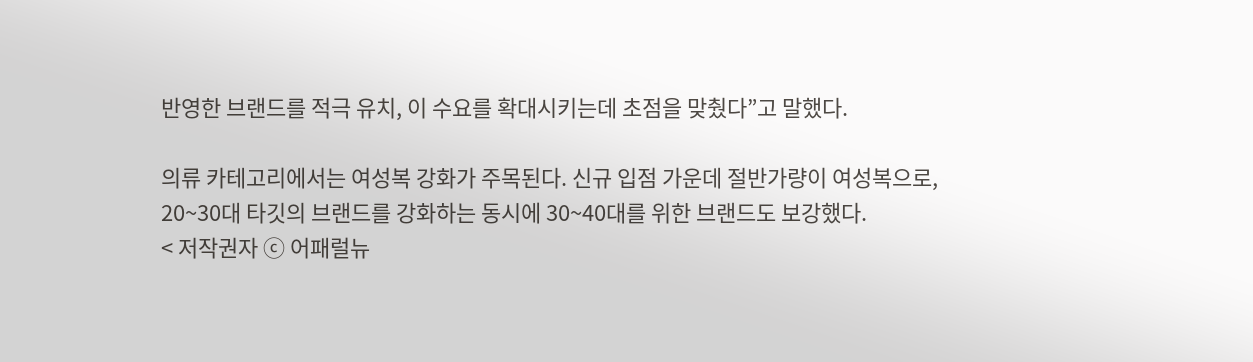반영한 브랜드를 적극 유치, 이 수요를 확대시키는데 초점을 맞췄다”고 말했다.

의류 카테고리에서는 여성복 강화가 주목된다. 신규 입점 가운데 절반가량이 여성복으로, 20~30대 타깃의 브랜드를 강화하는 동시에 30~40대를 위한 브랜드도 보강했다.
< 저작권자 ⓒ 어패럴뉴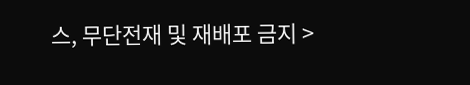스, 무단전재 및 재배포 금지 >